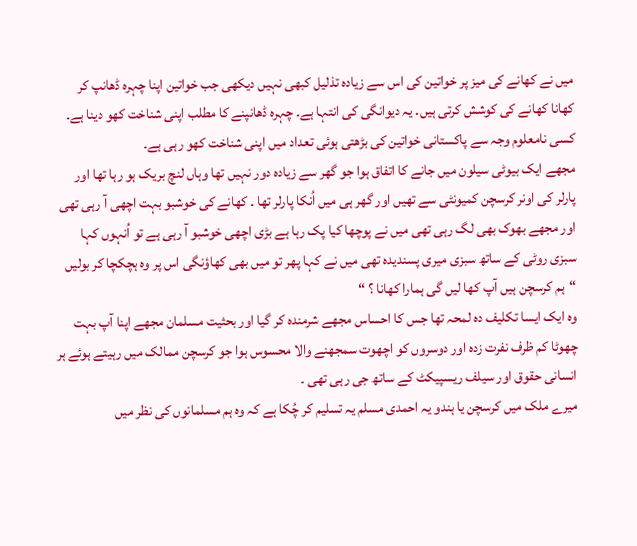میں نے کھانے کی میز پر خواتین کی اس سے زیادہ تذلیل کبھی نہیں دیکھی جب خواتین اپنا چہرہ ڈھانپ کر کھانا کھانے کی کوشش کرتی ہیں۔ یہ دیوانگی کی انتہا ہے۔ چہرہ ڈھانپنے کا مطلب اپنی شناخت کھو دینا ہے۔ کسی نامعلوم وجہ سے پاکستانی خواتین کی بڑھتی ہوئی تعداد میں اپنی شناخت کھو رہی ہے۔
مجھے ایک بیوٹی سیلون میں جانے کا اتفاق ہوا جو گھر سے زیادہ دور نہیں تھا وہاں لنچ بریک ہو رہا تھا اور پارلر کی اونر کرسچن کمیونٹی سے تھیں اور گھر ہی میں اُنکا پارلر تھا ۔ کھانے کی خوشبو بہت اچھی آ رہی تھی اور مجھے بھوک بھی لگ رہی تھی میں نے پوچھا کیا پک رہا ہے بڑی اچھی خوشبو آ رہی ہے تو اُنہوں کہا سبزی روٹی کے ساتھ سبزی میری پسندیدہ تھی میں نے کہا پھر تو میں بھی کھاؤنگی اس پر وہ ہچکچا کر بولیں “ہم کرسچن ہیں آپ کھا لیں گی ہمارا کھانا ؟ “
وہ ایک ایسا تکلیف دہ لمحہ تھا جس کا احساس مجھے شرمندہ کر گیا اور بحثیت مسلمان مجھے اپنا آپ بہت چھوٹا کم ظرف نفرت زدہ اور دوسروں کو اچھوت سمجھنے والا محسوس ہوا جو کرسچن ممالک میں رہیتے ہوئے ہر انسانی حقوق اور سیلف ریسپیکٹ کے ساتھ جی رہی تھی ۔
میرے ملک میں کرسچن یا ہندو یہ احمدی مسلم یہ تسلیم کر چُکا ہے کہ وہ ہم مسلمانوں کی نظر میں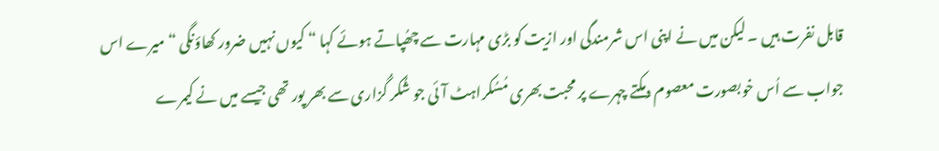قابل نفرت ہیں ۔ لیکن میں نے اپنی اس شرمندگی اور ازیت کو بڑی مہارت سے چھُپاتے ہوئے کہا “ کیوں نہیں ضرور کھاؤنگی “ میرے اس جواب سے اُس خوبصورت معصوم دمکتے چہرے پر محبت بھری مُسُکراہٹ آئی جو شُکر گُزاری سے بھر پور تھی جیسے میں نے کیمرے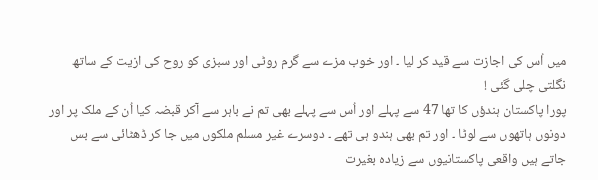میں اُس کی اجازت سے قید کر لیا ۔ اور خوب مزے سے گرم روٹی اور سبزی کو روح کی ازیت کے ساتھ نگلتی چلی گئی !
پورا پاکستان ہندؤں کا تھا 47 سے پہلے اور اُس سے پہلے بھی تم نے باہر سے آکر قبضہ کیا اُن کے ملک پر اور دونوں ہاتھوں سے لوٹا ۔ اور تم بھی ہندو ہی تھے ۔ دوسرے غیر مسلم ملکوں میں جا کر ڈھٹائی سے بس جاتے ہیں واقعی پاکستانیوں سے زیادہ بغیرت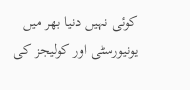کوئی نہیں دنیا بھر میں
یونیورسٹی اور کولیجز کی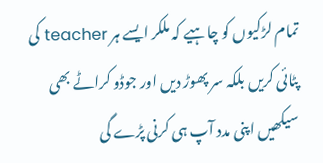تمام لڑکیوں کو چاہیے کہ ملکر ایسے ہر teacher کی پٹائی کریں بلکہ سر پھوڑ دیں اور جوڈو کراٹے بھی سیکھیں اپنی مدد آپ ہی کرنی پڑے گی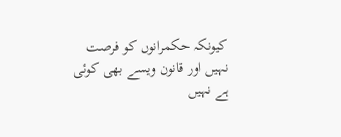کیونکہ حکمرانوں کو فرصت نہیں اور قانون ویسے بھی کوئی ہے نہیں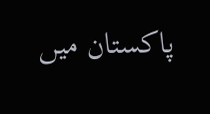پاکستان میں